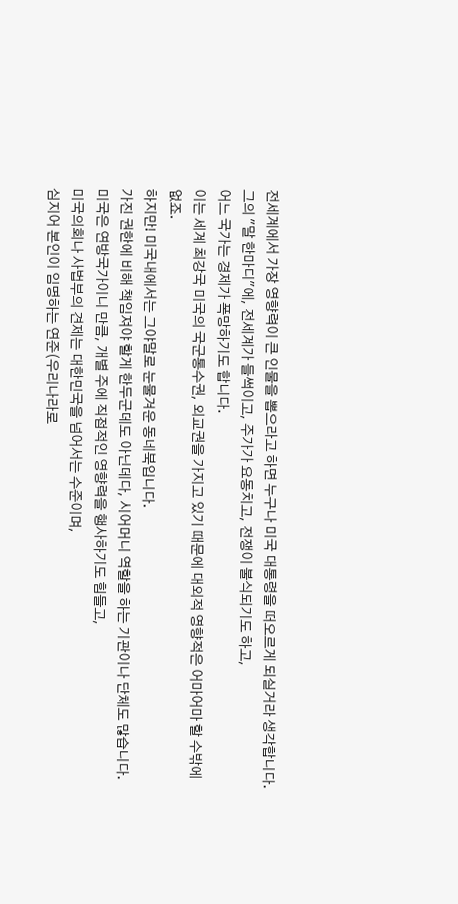전세계에서 가장 영향력이 큰 인물을 뽑으라고 하면 누구나 미국 대통령을 떠오르게 되실거라 생각합니다.
그의 "말 한마디"에, 전세계가 들썩이고, 주가가 요동치고, 전쟁이 불식되기도 하고,
어느 국가는 경제가 폭망하기도 합니다.
이는 세계 최강국 미국의 국군통수권, 외교권을 가지고 있기 때문에 대외적 영향적은 어마어마 할 수밖에
없죠.
하지만! 미국내에서는 그야말로 눈물겨운 동네북입니다.
가진 권한에 비해 책임져야 할게 한두군데도 아닌데다, 시어머니 역할을 하는 기관이나 단체도 많습니다.
미국은 연방국가이니 만큼, 개별 주에 직접적인 영향력을 행사하기도 힘들고,
미국의회나 사법부의 견제는 대한민국을 넘어서는 수준이며,
심지어 본인이 임명하는 연준(우리나라로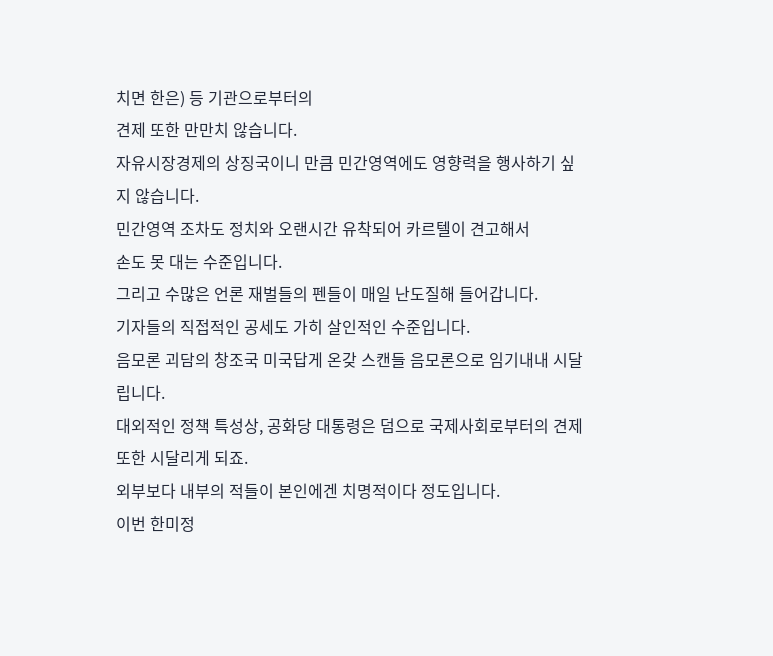치면 한은) 등 기관으로부터의
견제 또한 만만치 않습니다.
자유시장경제의 상징국이니 만큼 민간영역에도 영향력을 행사하기 싶지 않습니다.
민간영역 조차도 정치와 오랜시간 유착되어 카르텔이 견고해서
손도 못 대는 수준입니다.
그리고 수많은 언론 재벌들의 펜들이 매일 난도질해 들어갑니다.
기자들의 직접적인 공세도 가히 살인적인 수준입니다.
음모론 괴담의 창조국 미국답게 온갖 스캔들 음모론으로 임기내내 시달립니다.
대외적인 정책 특성상, 공화당 대통령은 덤으로 국제사회로부터의 견제 또한 시달리게 되죠.
외부보다 내부의 적들이 본인에겐 치명적이다 정도입니다.
이번 한미정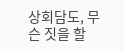상회담도, 무슨 짓을 할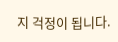지 걱정이 됩니다.